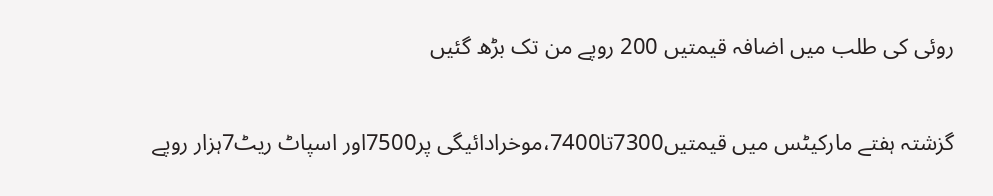روئی کی طلب میں اضافہ قیمتیں 200 روپے من تک بڑھ گئیں

گزشتہ ہفتے مارکیٹس میں قیمتیں7300تا7400،موخرادائیگی پر7500اور اسپاٹ ریٹ7ہزار روپے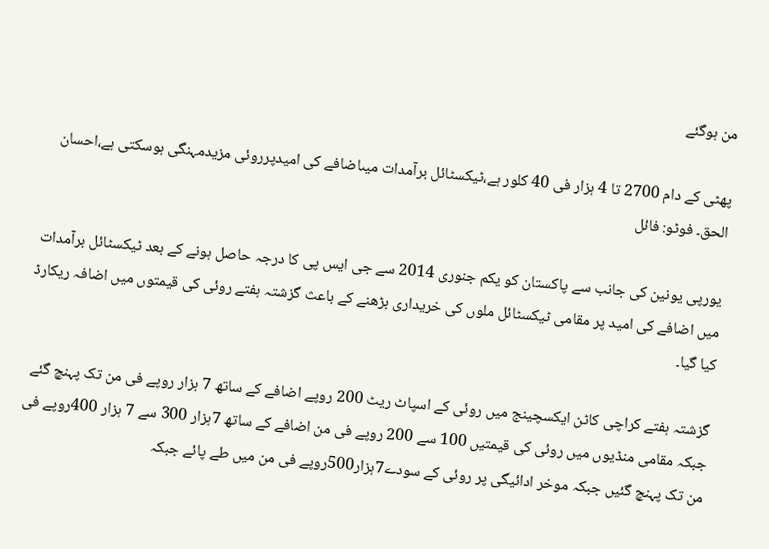من ہوگئے

پھٹی کے دام 2700 تا 4 ہزار فی 40 کلور ہے،ٹیکسٹائل برآمدات میںاضافے کی امیدپرروئی مزیدمہنگی ہوسکتی ہے،احسان الحق۔ فوٹو: فائل

یورپی یونین کی جانب سے پاکستان کو یکم جنوری 2014 سے جی ایس پی کا درجہ حاصل ہونے کے بعد ٹیکسٹائل برآمدات میں اضافے کی امید پر مقامی ٹیکسٹائل ملوں کی خریداری بڑھنے کے باعث گزشتہ ہفتے روئی کی قیمتوں میں اضافہ ریکارڈ کیا گیا۔

گزشتہ ہفتے کراچی کاٹن ایکسچینج میں روئی کے اسپاٹ ریٹ 200 روپے اضافے کے ساتھ 7 ہزار روپے فی من تک پہنچ گئے جبکہ مقامی منڈیوں میں روئی کی قیمتیں 100 سے 200 روپے فی من اضافے کے ساتھ 7ہزار 300 سے 7 ہزار 400روپے فی من تک پہنچ گئیں جبکہ موخر ادائیگی پر روئی کے سودے7ہزار500روپے فی من میں طے پائے جبکہ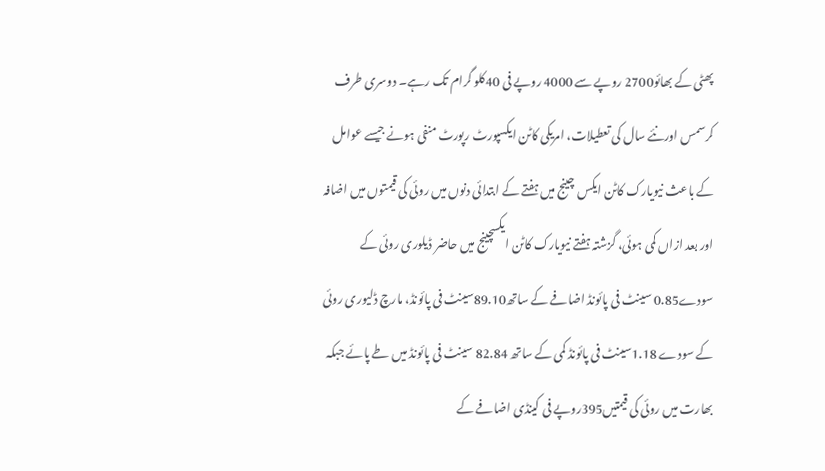پھٹی کے بھائو2700 روپے سے 4000 روپے فی 40کلو گرام تک رہے۔ دوسری طرف کرسمس اورنئے سال کی تعطیلات، امریکی کاٹن ایکسپورٹ رپورٹ منفی ہونے جیسے عوامل کے باعث نیویارک کاٹن ایکس چینج میں ہفتے کے ابتدائی دنوں میں روئی کی قیمتوں میں اضافہ اور بعد ازاں کمی ہوئی، گزشتہ ہفتے نیویارک کاٹن ایکسچینج میں حاضر ڈیلوری روئی کے سودے0.85 سینٹ فی پائونڈ اضافے کے ساتھ89.10سینٹ فی پائونڈ، مارچ ڈلیوری روئی کے سودے 1.18سینٹ فی پائونڈ کمی کے ساتھ 82.84 سینٹ فی پائونڈ میں طے پائے جبکہ بھارت میں روئی کی قیمتیں395روپے فی کینڈی اضافے کے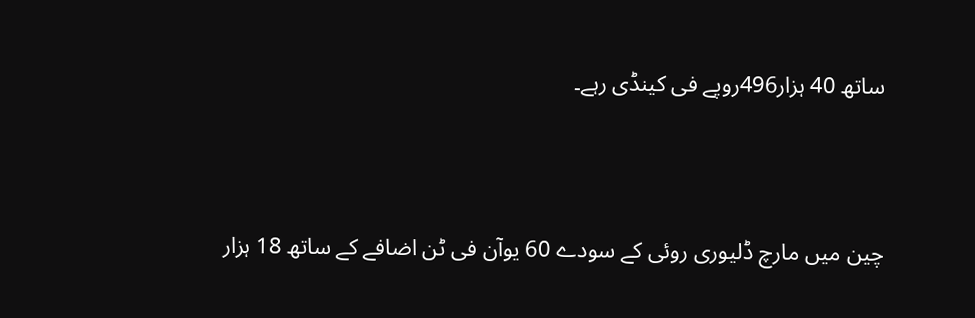ساتھ 40 ہزار496روپے فی کینڈی رہے۔




چین میں مارچ ڈلیوری روئی کے سودے 60 یوآن فی ٹن اضافے کے ساتھ 18 ہزار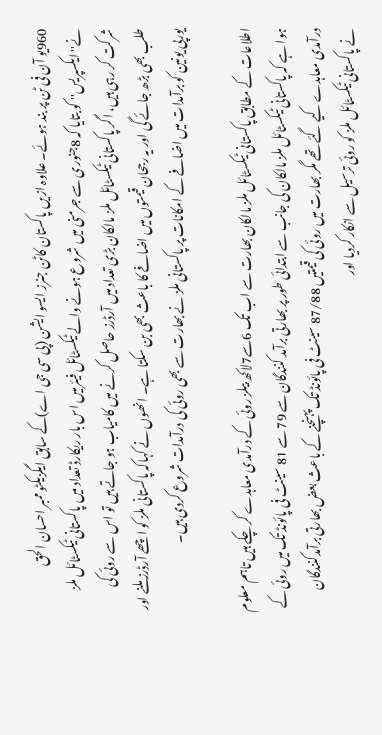960یو آن فی ٹن پر بند ہوئے۔ علاوہ ازیں پاکستان کاٹن جنرز ایسو ایشن (پی سی جی اے)کے سابق ایگزیکٹو ممبر احسان الحق نے''ایکسپریس'' کو بتایا کہ 8جنوری سے جرمنی میں شروع ہونے والے ٹیکسٹائل فیئرمیں اس بار ریکارڈ تعداد میں پاکستانی ٹیکسٹائل ملز شرکت کر رہی ہیں، اگر پاکستانی ٹیکسٹائل ملز مالکان بڑی تعداد میں آرڈرز حاصل کرنے میں کامیاب ہو جاتے ہیں تو اس سے روئی کی طلب بھی بڑھ جائے گی اور یہ رجحان قیمتوں میں اضافے کا باعث بھی بن سکتا ہے۔ انھوں نے کہاکہ پاکستانی ملز کو اچھے آرڈرز ملنے اور یورپی یونین کو برآمدات میں اضافے کے امکانات پر پاکستانی ملز نے بھارت سے بھی روئی کی درآمدات شروع کردی ہیں۔

اطلاعات کے مطابق پاکستانی ٹیکسٹائل ملز مالکان بھارت سے اب تک 6سے7لاکھ بیلز روئی کے درآمدی معاہدے کر چکے ہیں تاہم معلوم ہوا ہے کہ پاکستانی ٹیکسٹائل ملز مالکان کی جانب سے ابتدائی طور پر بھارتی برآمد کنندگان سے 79 سے 81 سینٹ فی پائونڈ تک میں روئی کے درآمدی معاہدے کیے گئے تھے مگر بھارت میں روئی کی قیمتیں 87/88 سینٹ فی پائونڈ تک پہنچنے کے باعث بعض بھارتی برآمدکنندگان نے پاکستانی ٹیکسٹائل ملز کو روئی ترسیل سے انکار کردیا اور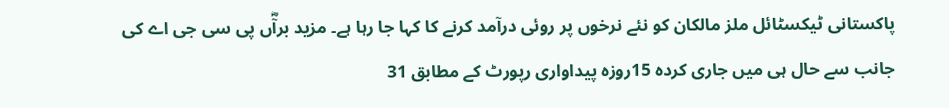پاکستانی ٹیکسٹائل ملز مالکان کو نئے نرخوں پر روئی درآمد کرنے کا کہا جا رہا ہے۔ مزید برآؓں پی سی جی اے کی جانب سے حال ہی میں جاری کردہ 15روزہ پیداواری رپورٹ کے مطابق 31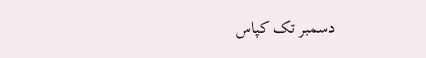دسمبر تک کپاس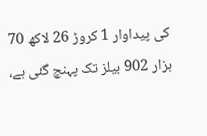کی پیداوار 1 کروڑ 26 لاکھ 70 ہزار 902 بیلز تک پہنچ گئی ہے،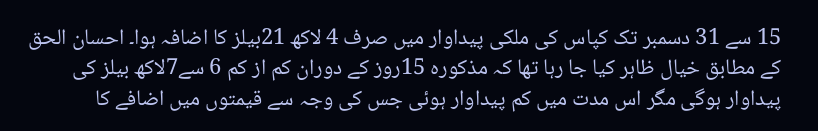15 سے 31 دسمبر تک کپاس کی ملکی پیداوار میں صرف 4 لاکھ 21بیلز کا اضافہ ہوا۔ احسان الحق کے مطابق خیال ظاہر کیا جا رہا تھا کہ مذکورہ 15روز کے دوران کم از کم 6 سے7لاکھ بیلز کی پیداوار ہوگی مگر اس مدت میں کم پیداوار ہوئی جس کی وجہ سے قیمتوں میں اضافے کا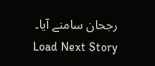رجحان سامنے آیا۔
Load Next Story